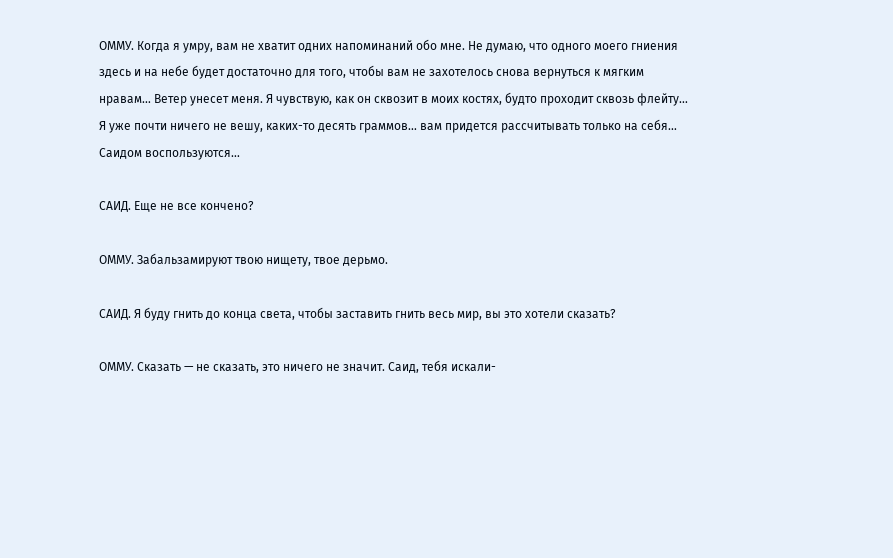ОММУ. Когда я умру, вам не хватит одних напоминаний обо мне. Не думаю, что одного моего гниения здесь и на небе будет достаточно для того, чтобы вам не захотелось снова вернуться к мягким нравам… Ветер унесет меня. Я чувствую, как он сквозит в моих костях, будто проходит сквозь флейту… Я уже почти ничего не вешу, каких-то десять граммов… вам придется рассчитывать только на себя… Саидом воспользуются…

САИД. Еще не все кончено?

ОММУ. Забальзамируют твою нищету, твое дерьмо.

САИД. Я буду гнить до конца света, чтобы заставить гнить весь мир, вы это хотели сказать?

ОММУ. Сказать — не сказать, это ничего не значит. Саид, тебя искали-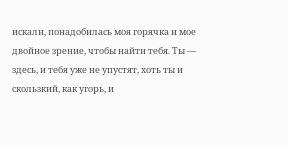искали, понадобилась моя горячка и мое двойное зрение, чтобы найти тебя. Ты — здесь, и тебя уже не упустят, хоть ты и скользкий, как угорь, и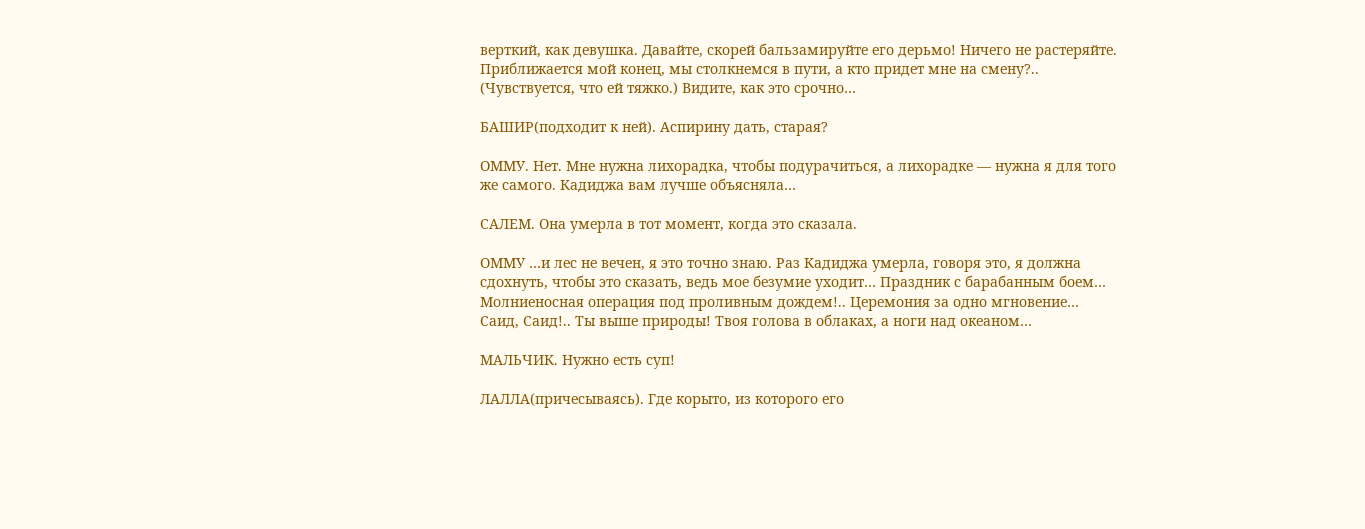верткий, как девушка. Давайте, скорей бальзамируйте его дерьмо! Ничего не растеряйте. Приближается мой конец, мы столкнемся в пути, а кто придет мне на смену?.. (Чувствуется, что ей тяжко.) Видите, как это срочно…

БАШИР(подходит к ней). Аспирину дать, старая?

ОММУ. Нет. Мне нужна лихорадка, чтобы подурачиться, а лихорадке — нужна я для того же самого. Кадиджа вам лучше объясняла…

САЛЕМ. Она умерла в тот момент, когда это сказала.

ОММУ …и лес не вечен, я это точно знаю. Раз Кадиджа умерла, говоря это, я должна сдохнуть, чтобы это сказать, ведь мое безумие уходит… Праздник с барабанным боем… Молниеносная операция под проливным дождем!.. Церемония за одно мгновение… Саид, Саид!.. Ты выше природы! Твоя голова в облаках, а ноги над океаном…

МАЛЬЧИК. Нужно есть суп!

ЛАЛЛА(причесываясь). Где корыто, из которого его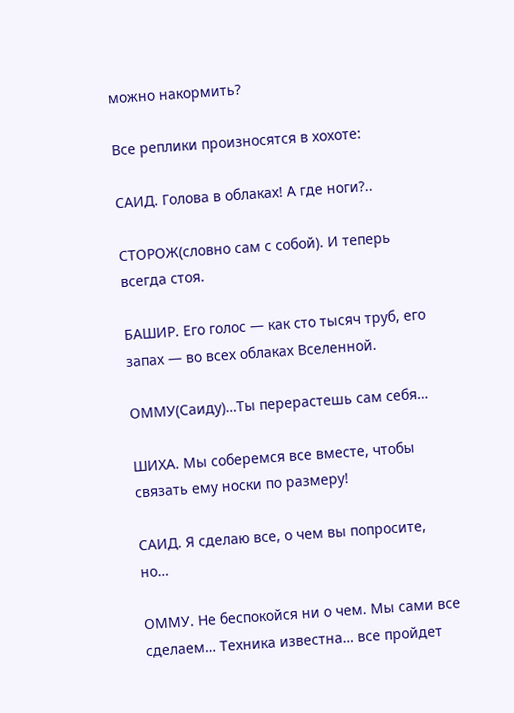можно накормить?

Все реплики произносятся в хохоте:

САИД. Голова в облаках! А где ноги?..

СТОРОЖ(словно сам с собой). И теперь всегда стоя.

БАШИР. Его голос — как сто тысяч труб, его запах — во всех облаках Вселенной.

ОММУ(Саиду)…Ты перерастешь сам себя…

ШИХА. Мы соберемся все вместе, чтобы связать ему носки по размеру!

САИД. Я сделаю все, о чем вы попросите, но…

ОММУ. Не беспокойся ни о чем. Мы сами все сделаем… Техника известна… все пройдет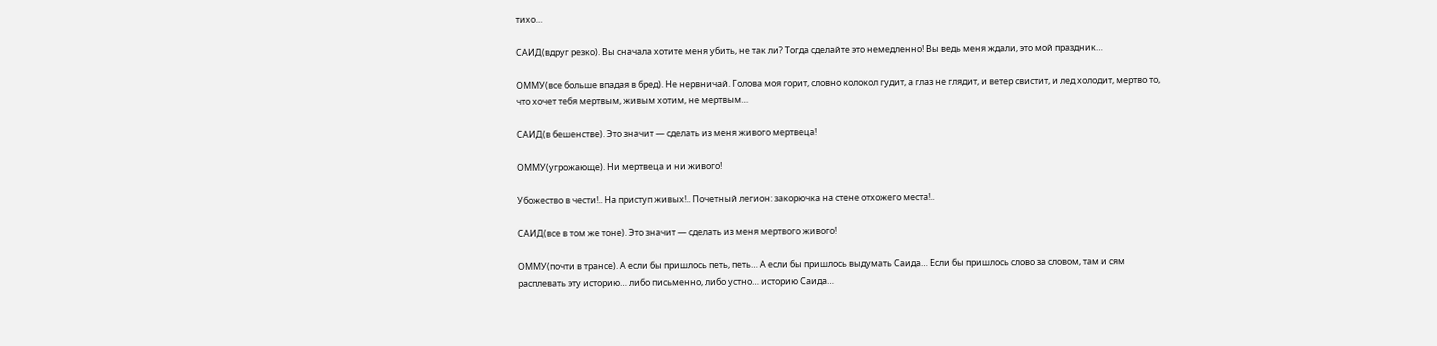тихо…

САИД(вдруг резко). Вы сначала хотите меня убить, не так ли? Тогда сделайте это немедленно! Вы ведь меня ждали, это мой праздник…

ОММУ(все больше впадая в бред). Не нервничай. Голова моя горит, словно колокол гудит, а глаз не глядит, и ветер свистит, и лед холодит, мертво то, что хочет тебя мертвым, живым хотим, не мертвым…

САИД(в бешенстве). Это значит — сделать из меня живого мертвеца!

ОММУ(угрожающе). Ни мертвеца и ни живого!

Убожество в чести!.. На приступ живых!.. Почетный легион: закорючка на стене отхожего места!..

САИД(все в том же тоне). Это значит — сделать из меня мертвого живого!

ОММУ(почти в трансе). А если бы пришлось петь, петь… А если бы пришлось выдумать Саида… Если бы пришлось слово за словом, там и сям расплевать эту историю… либо письменно, либо устно… историю Саида…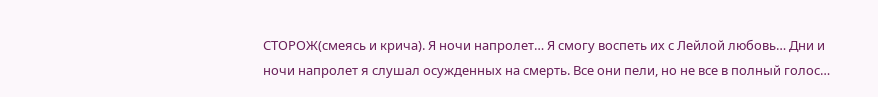СТОРОЖ(смеясь и крича). Я ночи напролет… Я смогу воспеть их с Лейлой любовь… Дни и ночи напролет я слушал осужденных на смерть. Все они пели, но не все в полный голос…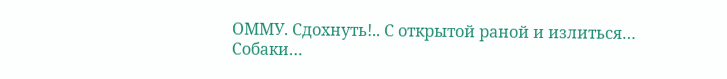ОММУ. Сдохнуть!.. С открытой раной и излиться… Собаки…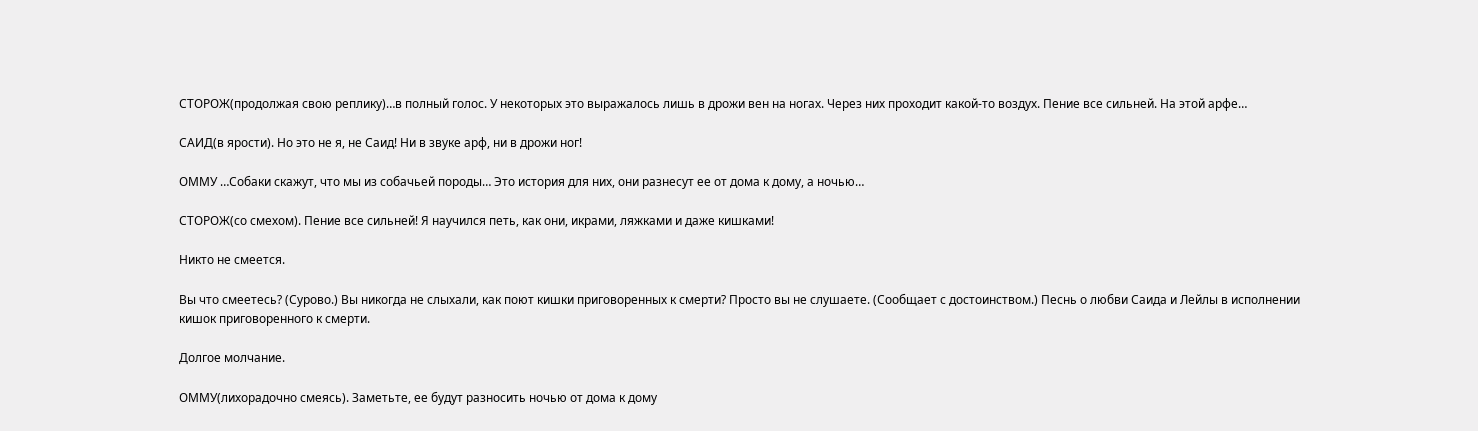СТОРОЖ(продолжая свою реплику)…в полный голос. У некоторых это выражалось лишь в дрожи вен на ногах. Через них проходит какой-то воздух. Пение все сильней. На этой арфе…

САИД(в ярости). Но это не я, не Саид! Ни в звуке арф, ни в дрожи ног!

ОММУ …Собаки скажут, что мы из собачьей породы… Это история для них, они разнесут ее от дома к дому, а ночью…

СТОРОЖ(со смехом). Пение все сильней! Я научился петь, как они, икрами, ляжками и даже кишками!

Никто не смеется.

Вы что смеетесь? (Сурово.) Вы никогда не слыхали, как поют кишки приговоренных к смерти? Просто вы не слушаете. (Сообщает с достоинством.) Песнь о любви Саида и Лейлы в исполнении кишок приговоренного к смерти.

Долгое молчание.

ОММУ(лихорадочно смеясь). Заметьте, ее будут разносить ночью от дома к дому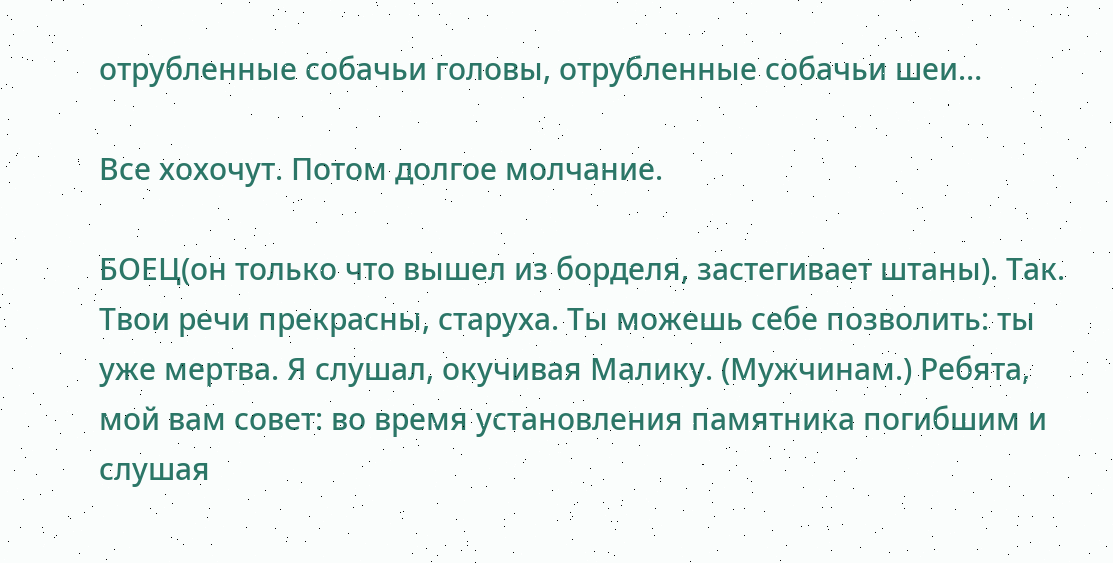отрубленные собачьи головы, отрубленные собачьи шеи…

Все хохочут. Потом долгое молчание.

БОЕЦ(он только что вышел из борделя, застегивает штаны). Так. Твои речи прекрасны, старуха. Ты можешь себе позволить: ты уже мертва. Я слушал, окучивая Малику. (Мужчинам.) Ребята, мой вам совет: во время установления памятника погибшим и слушая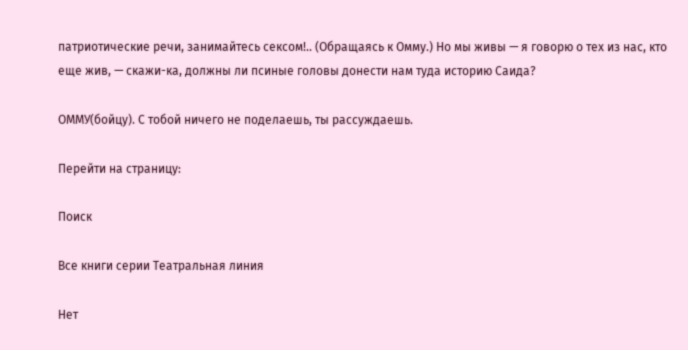патриотические речи, занимайтесь сексом!.. (Обращаясь к Омму.) Но мы живы — я говорю о тех из нас, кто еще жив, — скажи-ка, должны ли псиные головы донести нам туда историю Саида?

ОММУ(бойцу). С тобой ничего не поделаешь, ты рассуждаешь.

Перейти на страницу:

Поиск

Все книги серии Театральная линия

Нет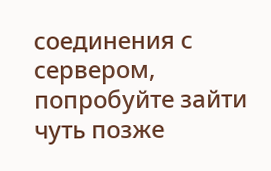соединения с сервером, попробуйте зайти чуть позже